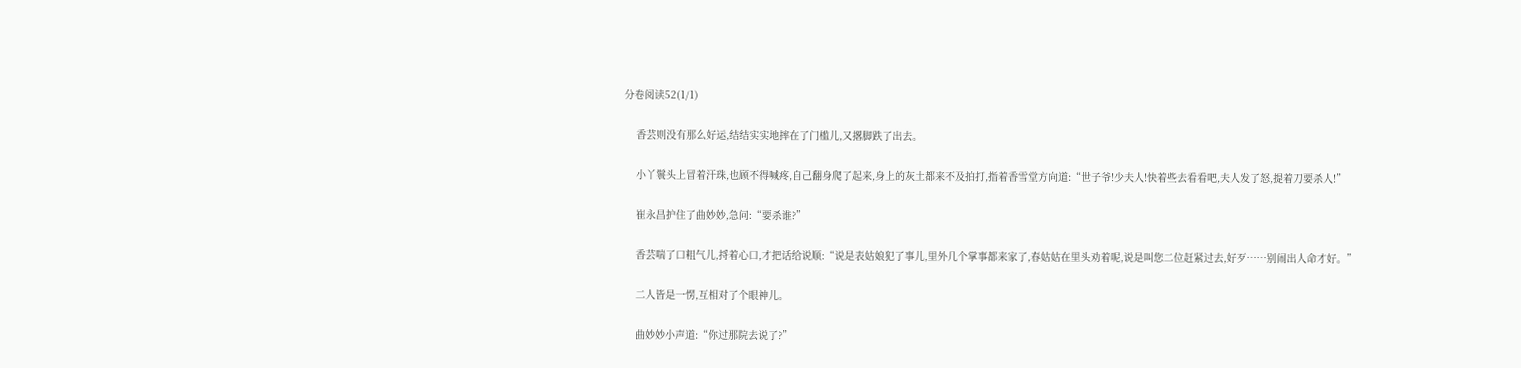分卷阅读52(1/1)

    香芸则没有那么好运,结结实实地摔在了门槛儿,又撂脚跌了出去。

    小丫鬟头上冒着汗珠,也顾不得喊疼,自己翻身爬了起来,身上的灰土都来不及拍打,指着香雪堂方向道:“世子爷!少夫人!快着些去看看吧,夫人发了怒,提着刀要杀人!”

    崔永昌护住了曲妙妙,急问:“要杀谁?”

    香芸喘了口粗气儿,捋着心口,才把话给说顺:“说是表姑娘犯了事儿,里外几个掌事都来家了,春姑姑在里头劝着呢,说是叫您二位赶紧过去,好歹……别闹出人命才好。”

    二人皆是一愣,互相对了个眼神儿。

    曲妙妙小声道:“你过那院去说了?”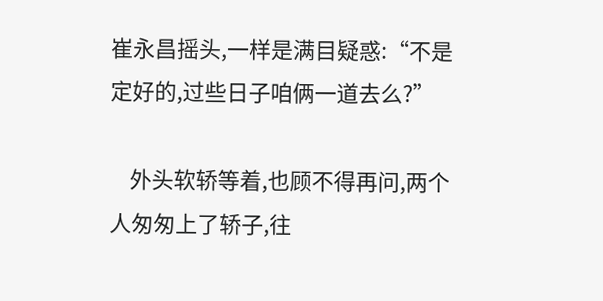崔永昌摇头,一样是满目疑惑:“不是定好的,过些日子咱俩一道去么?”

    外头软轿等着,也顾不得再问,两个人匆匆上了轿子,往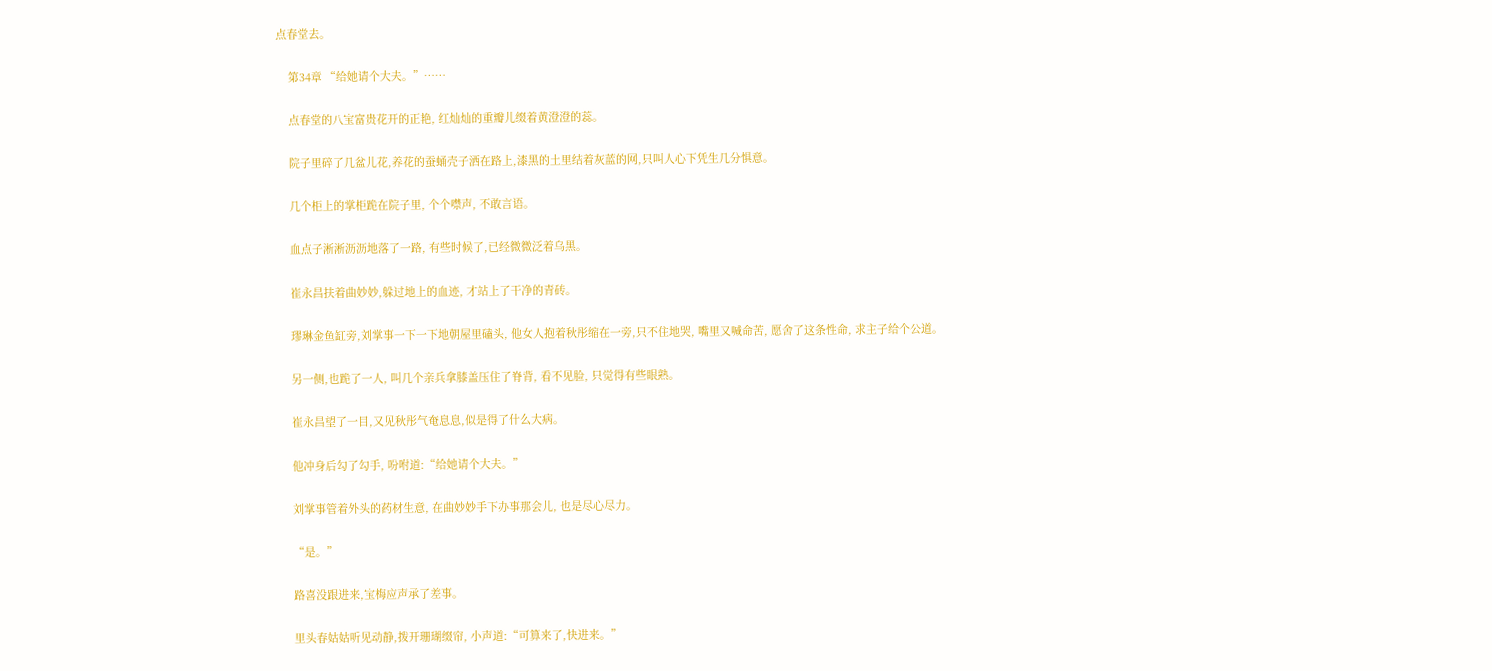点春堂去。

    第34章 “给她请个大夫。”……

    点春堂的八宝富贵花开的正艳, 红灿灿的重瓣儿缀着黄澄澄的蕊。

    院子里碎了几盆儿花,养花的蚕蛹壳子洒在路上,漆黑的土里结着灰蓝的网,只叫人心下凭生几分惧意。

    几个柜上的掌柜跪在院子里, 个个噤声, 不敢言语。

    血点子淅淅沥沥地落了一路, 有些时候了,已经微微泛着乌黑。

    崔永昌扶着曲妙妙,躲过地上的血迹, 才站上了干净的青砖。

    璆琳金鱼缸旁,刘掌事一下一下地朝屋里磕头, 他女人抱着秋彤缩在一旁,只不住地哭, 嘴里又喊命苦, 愿舍了这条性命, 求主子给个公道。

    另一侧,也跪了一人, 叫几个亲兵拿膝盖压住了脊背, 看不见脸, 只觉得有些眼熟。

    崔永昌望了一目,又见秋彤气奄息息,似是得了什么大病。

    他冲身后勾了勾手, 吩咐道:“给她请个大夫。”

    刘掌事管着外头的药材生意, 在曲妙妙手下办事那会儿, 也是尽心尽力。

    “是。”

    路喜没跟进来,宝梅应声承了差事。

    里头春姑姑听见动静,拨开珊瑚缀帘, 小声道:“可算来了,快进来。”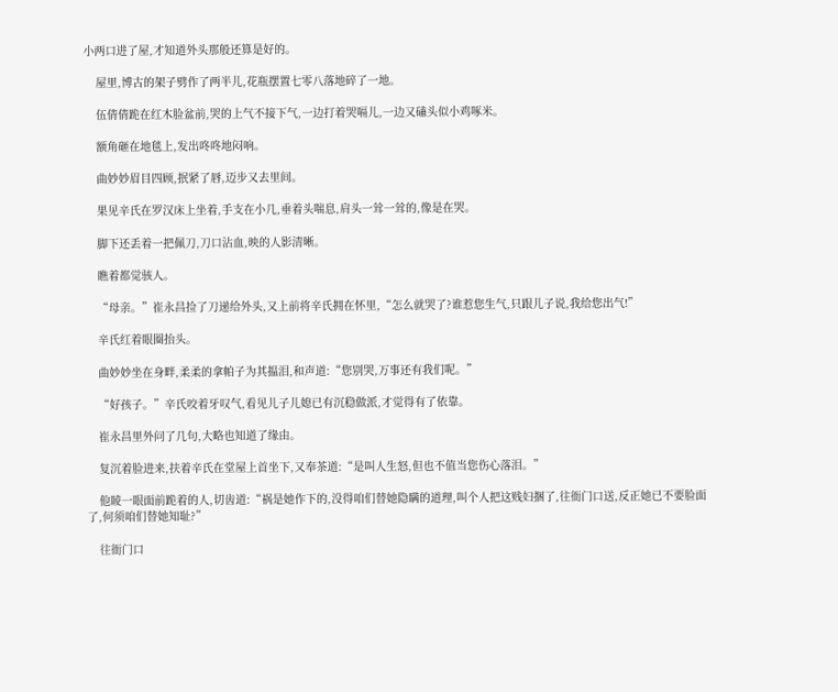小两口进了屋,才知道外头那般还算是好的。

    屋里,博古的架子劈作了两半儿,花瓶摆置七零八落地碎了一地。

    伍倩倩跪在红木脸盆前,哭的上气不接下气,一边打着哭嗝儿,一边又磕头似小鸡啄米。

    额角砸在地毯上,发出咚咚地闷响。

    曲妙妙眉目四顾,抿紧了唇,迈步又去里间。

    果见辛氏在罗汉床上坐着,手支在小几,垂着头喘息,肩头一耸一耸的,像是在哭。

    脚下还丢着一把佩刀,刀口沾血,映的人影清晰。

    瞧着都觉骇人。

    “母亲。”崔永昌捡了刀递给外头,又上前将辛氏拥在怀里,“怎么就哭了?谁惹您生气,只跟儿子说,我给您出气!”

    辛氏红着眼圈抬头。

    曲妙妙坐在身畔,柔柔的拿帕子为其揾泪,和声道:“您别哭,万事还有我们呢。”

    “好孩子。”辛氏咬着牙叹气,看见儿子儿媳已有沉稳做派,才觉得有了依靠。

    崔永昌里外问了几句,大略也知道了缘由。

    复沉着脸进来,扶着辛氏在堂屋上首坐下,又奉茶道:“是叫人生怒,但也不值当您伤心落泪。”

    他睖一眼面前跪着的人,切齿道:“祸是她作下的,没得咱们替她隐瞒的道理,叫个人把这贱妇捆了,往衙门口送,反正她已不要脸面了,何须咱们替她知耻?”

    往衙门口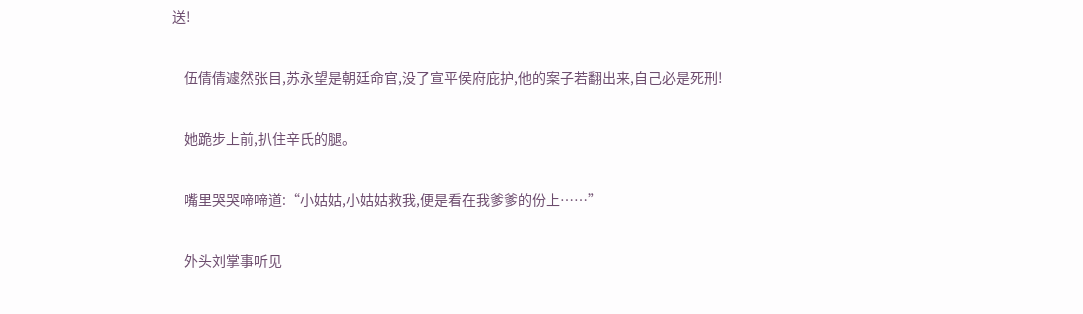送!

    伍倩倩遽然张目,苏永望是朝廷命官,没了宣平侯府庇护,他的案子若翻出来,自己必是死刑!

    她跪步上前,扒住辛氏的腿。

    嘴里哭哭啼啼道:“小姑姑,小姑姑救我,便是看在我爹爹的份上……”

    外头刘掌事听见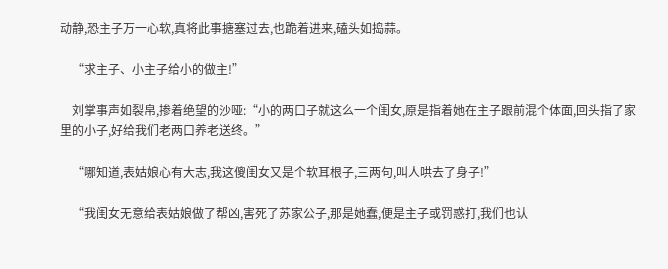动静,恐主子万一心软,真将此事搪塞过去,也跪着进来,磕头如捣蒜。

    “求主子、小主子给小的做主!”

    刘掌事声如裂帛,掺着绝望的沙哑:“小的两口子就这么一个闺女,原是指着她在主子跟前混个体面,回头指了家里的小子,好给我们老两口养老送终。”

    “哪知道,表姑娘心有大志,我这傻闺女又是个软耳根子,三两句,叫人哄去了身子!”

    “我闺女无意给表姑娘做了帮凶,害死了苏家公子,那是她蠢,便是主子或罚惑打,我们也认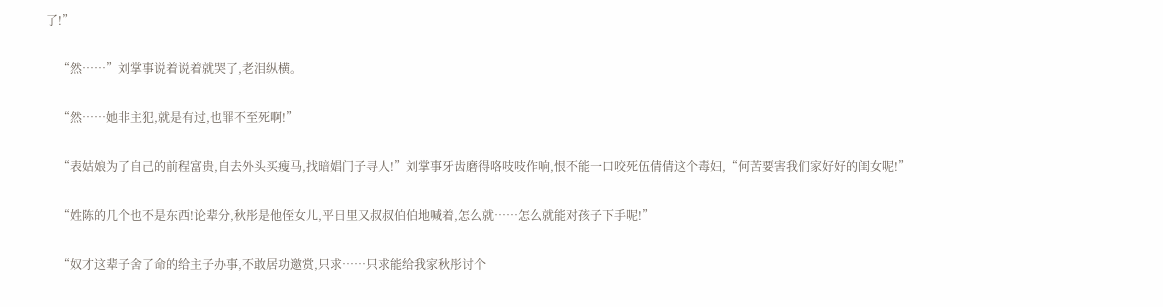了!”

    “然……”刘掌事说着说着就哭了,老泪纵横。

    “然……她非主犯,就是有过,也罪不至死啊!”

    “表姑娘为了自己的前程富贵,自去外头买瘦马,找暗娼门子寻人!”刘掌事牙齿磨得咯吱吱作响,恨不能一口咬死伍倩倩这个毒妇,“何苦要害我们家好好的闺女呢!”

    “姓陈的几个也不是东西!论辈分,秋彤是他侄女儿,平日里又叔叔伯伯地喊着,怎么就……怎么就能对孩子下手呢!”

    “奴才这辈子舍了命的给主子办事,不敢居功邀赏,只求……只求能给我家秋彤讨个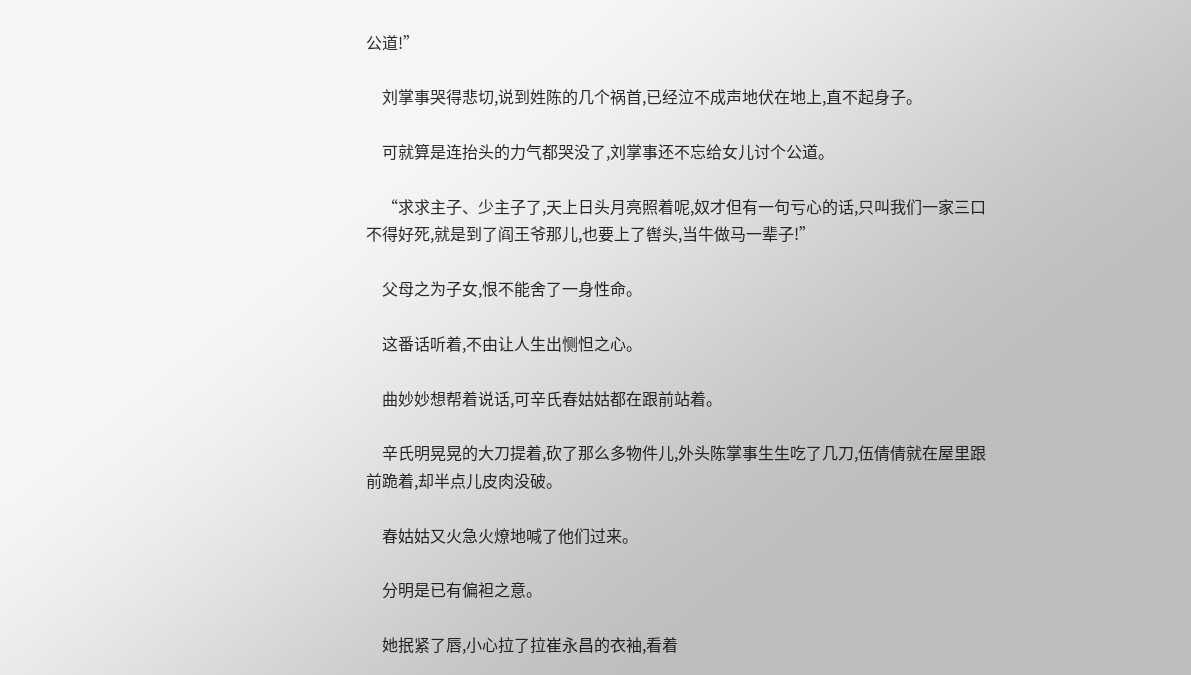公道!”

    刘掌事哭得悲切,说到姓陈的几个祸首,已经泣不成声地伏在地上,直不起身子。

    可就算是连抬头的力气都哭没了,刘掌事还不忘给女儿讨个公道。

    “求求主子、少主子了,天上日头月亮照着呢,奴才但有一句亏心的话,只叫我们一家三口不得好死,就是到了阎王爷那儿,也要上了辔头,当牛做马一辈子!”

    父母之为子女,恨不能舍了一身性命。

    这番话听着,不由让人生出恻怛之心。

    曲妙妙想帮着说话,可辛氏春姑姑都在跟前站着。

    辛氏明晃晃的大刀提着,砍了那么多物件儿,外头陈掌事生生吃了几刀,伍倩倩就在屋里跟前跪着,却半点儿皮肉没破。

    春姑姑又火急火燎地喊了他们过来。

    分明是已有偏袒之意。

    她抿紧了唇,小心拉了拉崔永昌的衣袖,看着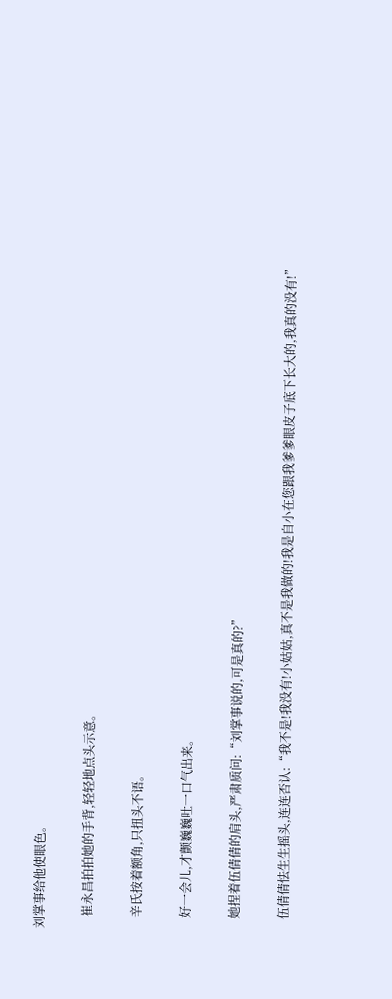刘掌事给他使眼色。

    崔永昌拍拍她的手背,轻轻地点头示意。

    辛氏按着额角,只扭头不语。

    好一会儿,才颤巍巍吐一口气出来。

    她捏着伍倩倩的肩头,严肃质问:“刘掌事说的,可是真的?”

    伍倩倩怯生生摇头,连连否认:“我不是!我没有!小姑姑,真不是我做的!我是自小在您跟我爹爹眼皮子底下长大的,我真的没有!”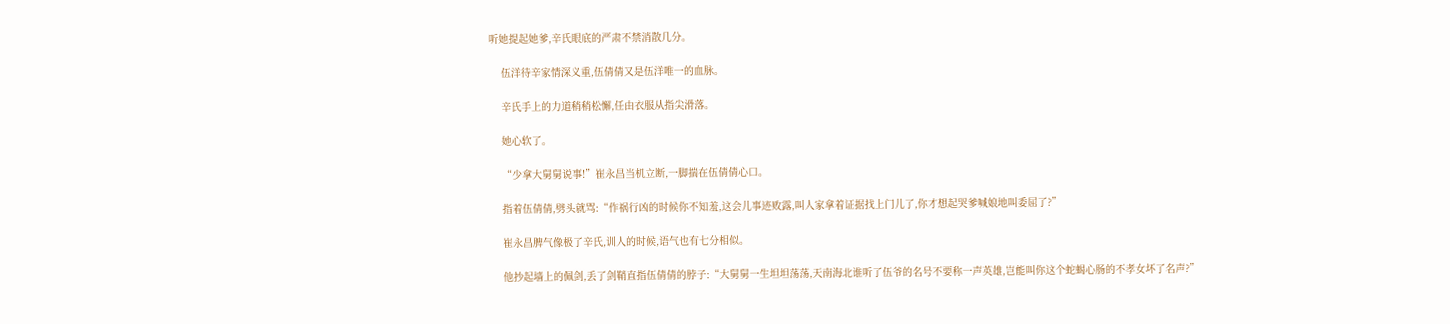听她提起她爹,辛氏眼底的严肃不禁消散几分。

    伍洋待辛家情深义重,伍倩倩又是伍洋唯一的血脉。

    辛氏手上的力道稍稍松懈,任由衣服从指尖滑落。

    她心软了。

    “少拿大舅舅说事!”崔永昌当机立断,一脚揣在伍倩倩心口。

    指着伍倩倩,劈头就骂:“作祸行凶的时候你不知羞,这会儿事迹败露,叫人家拿着证据找上门儿了,你才想起哭爹喊娘地叫委屈了?”

    崔永昌脾气像极了辛氏,训人的时候,语气也有七分相似。

    他抄起墙上的佩剑,丢了剑鞘直指伍倩倩的脖子:“大舅舅一生坦坦荡荡,天南海北谁听了伍爷的名号不要称一声英雄,岂能叫你这个蛇蝎心肠的不孝女坏了名声?”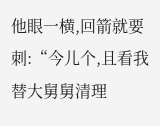他眼一横,回箭就要刺:“今儿个,且看我替大舅舅清理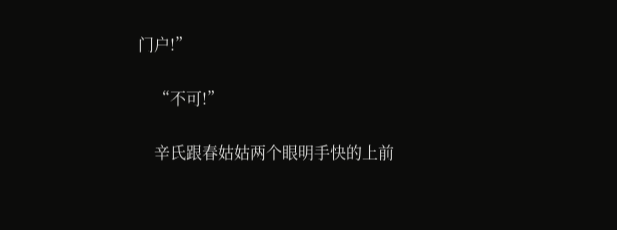门户!”

    “不可!”

    辛氏跟春姑姑两个眼明手快的上前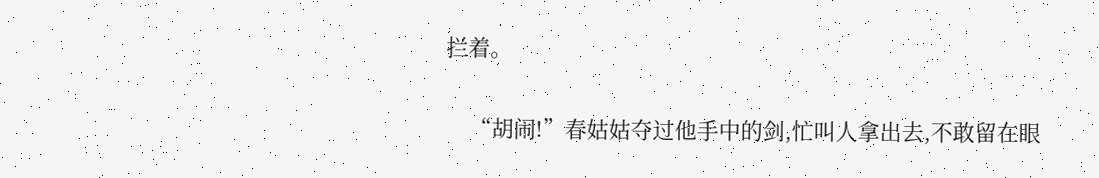拦着。

    “胡闹!”春姑姑夺过他手中的剑,忙叫人拿出去,不敢留在眼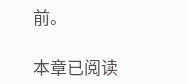前。

本章已阅读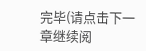完毕(请点击下一章继续阅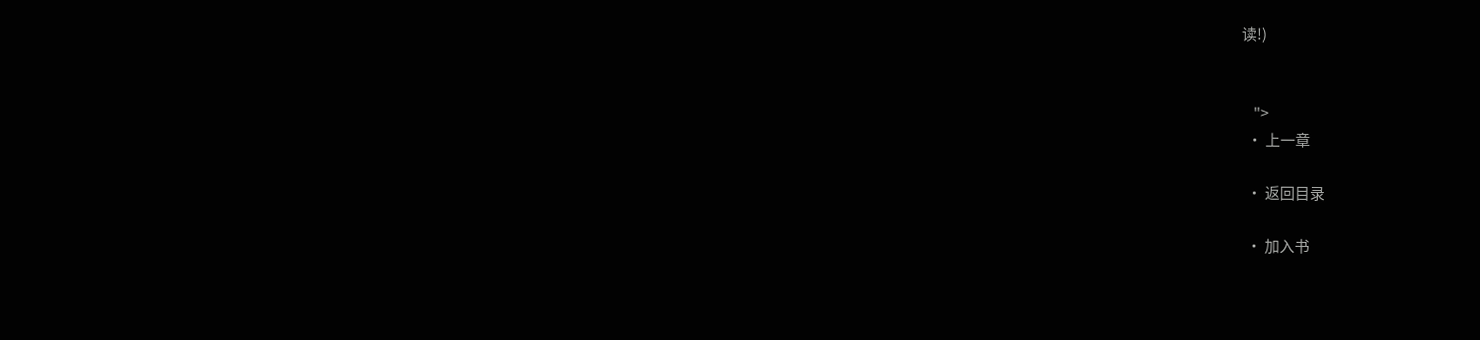读!)


    ">
  • 上一章

  • 返回目录

  • 加入书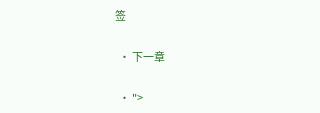签

  • 下一章

  • ">